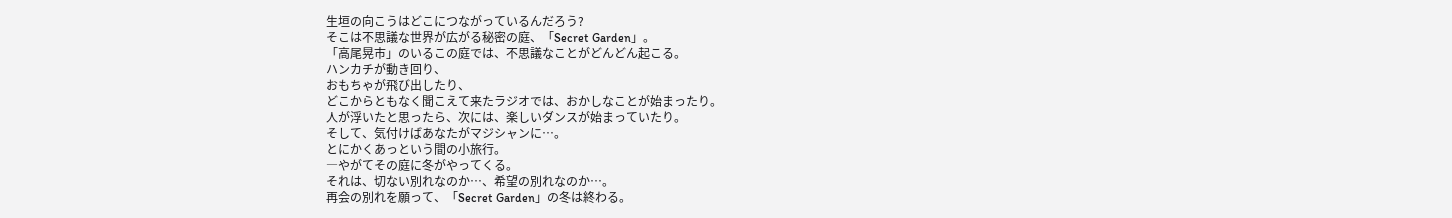生垣の向こうはどこにつながっているんだろう?
そこは不思議な世界が広がる秘密の庭、「Secret Garden」。
「高尾晃市」のいるこの庭では、不思議なことがどんどん起こる。
ハンカチが動き回り、
おもちゃが飛び出したり、
どこからともなく聞こえて来たラジオでは、おかしなことが始まったり。
人が浮いたと思ったら、次には、楽しいダンスが始まっていたり。
そして、気付けばあなたがマジシャンに…。
とにかくあっという間の小旅行。
―やがてその庭に冬がやってくる。
それは、切ない別れなのか…、希望の別れなのか…。
再会の別れを願って、「Secret Garden」の冬は終わる。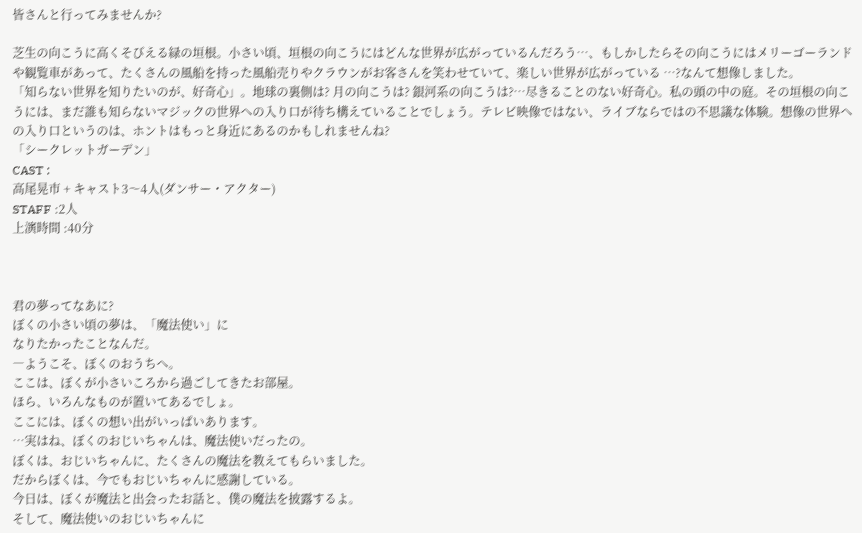皆さんと行ってみませんか?

芝生の向こうに高くそびえる緑の垣根。小さい頃、垣根の向こうにはどんな世界が広がっているんだろう…、もしかしたらその向こうにはメリーゴーランドや観覧車があって、たくさんの風船を持った風船売りやクラウンがお客さんを笑わせていて、楽しい世界が広がっている …?なんて想像しました。
「知らない世界を知りたいのが、好奇心」。地球の裏側は? 月の向こうは? 銀河系の向こうは?…尽きることのない好奇心。私の頭の中の庭。その垣根の向こうには、まだ誰も知らないマジックの世界への入り口が待ち構えていることでしょう。テレビ映像ではない、ライブならではの不思議な体験。想像の世界への入り口というのは、ホントはもっと身近にあるのかもしれませんね?
「シークレットガーデン」
CAST :
高尾晃市 + キャスト3〜4人(ダンサー・アクター)
STAFF :2人
上演時間 :40分



君の夢ってなあに?
ぼくの小さい頃の夢は、「魔法使い」に
なりたかったことなんだ。
―ようこそ、ぼくのおうちへ。
ここは、ぼくが小さいころから過ごしてきたお部屋。
ほら、いろんなものが置いてあるでしょ。
ここには、ぼくの想い出がいっぱいあります。
…実はね、ぼくのおじいちゃんは、魔法使いだったの。
ぼくは、おじいちゃんに、たくさんの魔法を教えてもらいました。
だからぼくは、今でもおじいちゃんに感謝している。
今日は、ぼくが魔法と出会ったお話と、僕の魔法を披露するよ。
そして、魔法使いのおじいちゃんに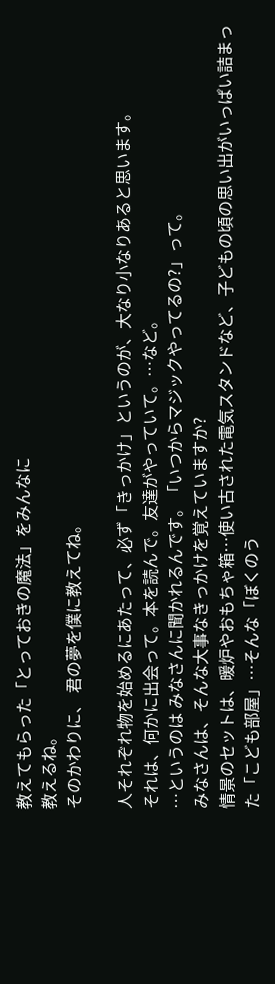教えてもらった「とっておきの魔法」をみんなに
教えるね。
そのかわりに、 君の夢を僕に教えてね。

人それぞれ物を始めるにあたって、必ず「きっかけ」というのが、大なり小なりあると思います。
それは、何かに出会って。本を読んで。友達がやっていて。…など。
…というのは みなさんに聞かれるんです。「いつからマジックやってるの?」って。
みなさんは、そんな大事なきっかけを覚えていますか?
情景のセットは、暖炉やおもちゃ箱…使い古された電気スタンドなど、子どもの頃の思い出がいっぱい詰まった「こども部屋」…そんな「ぼくのう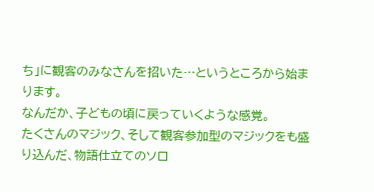ち」に観客のみなさんを招いた…というところから始まります。
なんだか、子どもの頃に戻っていくような感覚。
たくさんのマジック、そして観客参加型のマジックをも盛り込んだ、物語仕立てのソロ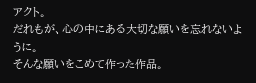アクト。
だれもが、心の中にある大切な願いを忘れないように。
そんな願いをこめて作った作品。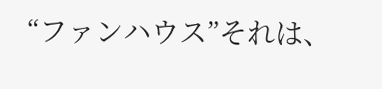“ファンハウス”それは、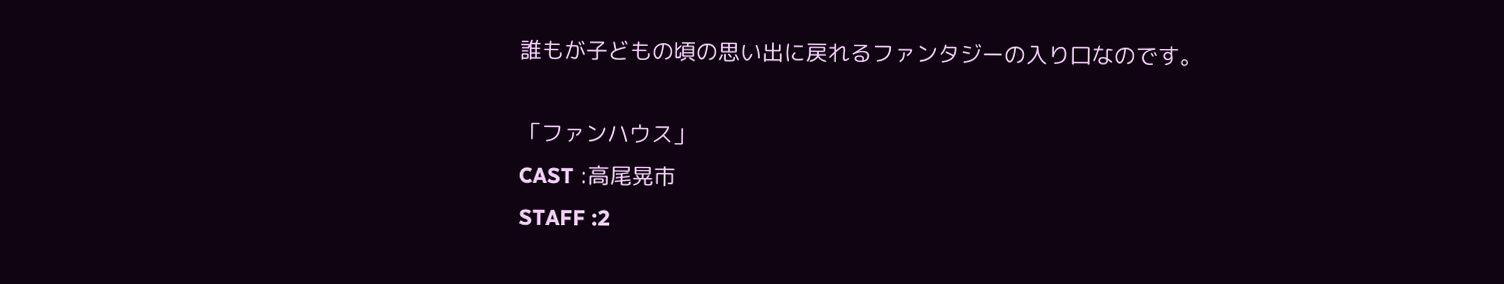誰もが子どもの頃の思い出に戻れるファンタジーの入り口なのです。

「ファンハウス」
CAST :高尾晃市
STAFF :2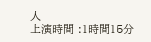人
上演時間 :1時間15分